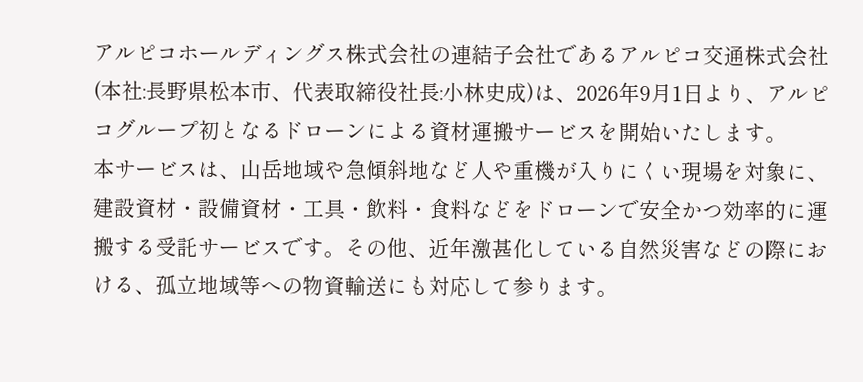アルピコホールディングス株式会社の連結子会社であるアルピコ交通株式会社(本社:長野県松本市、代表取締役社長:小林史成)は、2026年9月1日より、アルピコグループ初となるドローンによる資材運搬サービスを開始いたします。
本サービスは、山岳地域や急傾斜地など人や重機が入りにくい現場を対象に、建設資材・設備資材・工具・飲料・食料などをドローンで安全かつ効率的に運搬する受託サービスです。その他、近年激甚化している自然災害などの際における、孤立地域等への物資輸送にも対応して参ります。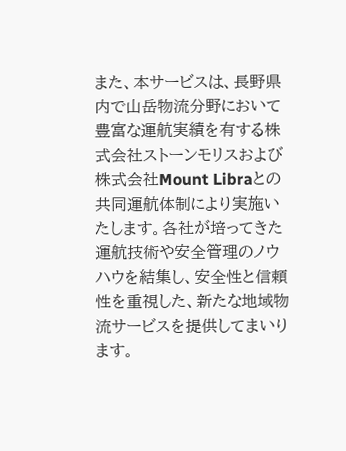また、本サービスは、長野県内で山岳物流分野において豊富な運航実績を有する株式会社ストーンモリスおよび株式会社Mount Libraとの共同運航体制により実施いたします。各社が培ってきた運航技術や安全管理のノウハウを結集し、安全性と信頼性を重視した、新たな地域物流サービスを提供してまいります。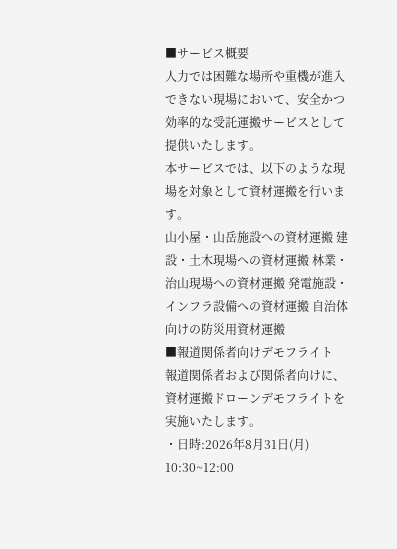■サービス概要
人力では困難な場所や重機が進入できない現場において、安全かつ効率的な受託運搬サービスとして提供いたします。
本サービスでは、以下のような現場を対象として資材運搬を行います。
山小屋・山岳施設への資材運搬 建設・土木現場への資材運搬 林業・治山現場への資材運搬 発電施設・インフラ設備への資材運搬 自治体向けの防災用資材運搬
■報道関係者向けデモフライト
報道関係者および関係者向けに、資材運搬ドローンデモフライトを実施いたします。
・日時:2026年8月31日(月) 10:30~12:00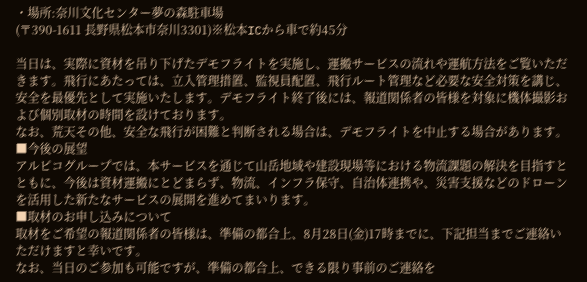・場所:奈川文化センター夢の森駐車場
(〒390-1611 長野県松本市奈川3301)※松本ICから車で約45分

当日は、実際に資材を吊り下げたデモフライトを実施し、運搬サービスの流れや運航方法をご覧いただきます。飛行にあたっては、立入管理措置、監視員配置、飛行ルート管理など必要な安全対策を講じ、安全を最優先として実施いたします。デモフライト終了後には、報道関係者の皆様を対象に機体撮影および個別取材の時間を設けております。
なお、荒天その他、安全な飛行が困難と判断される場合は、デモフライトを中止する場合があります。
■今後の展望
アルピコグループでは、本サービスを通じて山岳地域や建設現場等における物流課題の解決を目指すとともに、今後は資材運搬にとどまらず、物流、インフラ保守、自治体連携や、災害支援などのドローンを活用した新たなサービスの展開を進めてまいります。
■取材のお申し込みについて
取材をご希望の報道関係者の皆様は、準備の都合上、8月28日(金)17時までに、下記担当までご連絡いただけますと幸いです。
なお、当日のご参加も可能ですが、準備の都合上、できる限り事前のご連絡を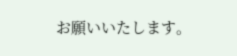お願いいたします。